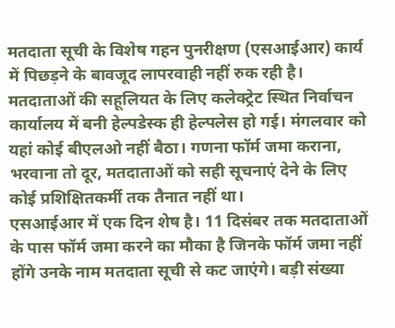मतदाता सूची के विशेष गहन पुनरीक्षण (एसआईआर) कार्य में पिछड़ने के बावजूद लापरवाही नहीं रुक रही है। मतदाताओं की सहूलियत के लिए कलेक्ट्रेट स्थित निर्वाचन कार्यालय में बनी हेल्पडेस्क ही हेल्पलेस हो गई। मंगलवार को यहां कोई बीएलओ नहीं बैठा। गणना फॉर्म जमा कराना, भरवाना तो दूर, मतदाताओं को सही सूचनाएं देने के लिए कोई प्रशिक्षितकर्मी तक तैनात नहीं था।
एसआईआर में एक दिन शेष है। 11 दिसंबर तक मतदाताओं के पास फॉर्म जमा करने का मौका है जिनके फॉर्म जमा नहीं होंगे उनके नाम मतदाता सूची से कट जाएंगे। बड़ी संख्या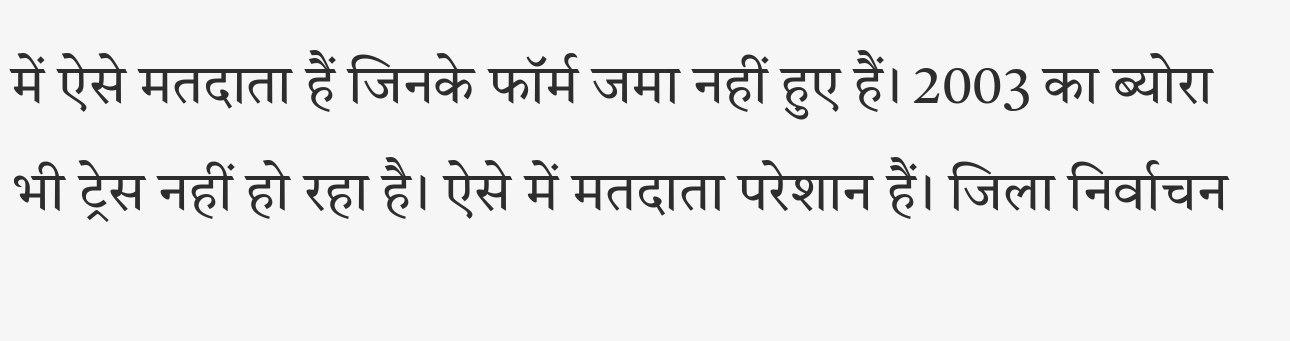में ऐसे मतदाता हैं जिनके फॉर्म जमा नहीं हुए हैं। 2003 का ब्योरा भी ट्रेस नहीं हो रहा है। ऐसे में मतदाता परेशान हैं। जिला निर्वाचन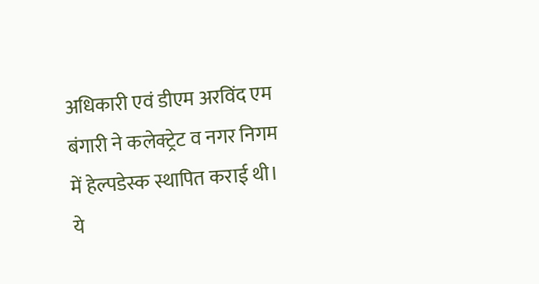अधिकारी एवं डीएम अरविंद एम बंगारी ने कलेक्ट्रेट व नगर निगम में हेल्पडेस्क स्थापित कराई थी। ये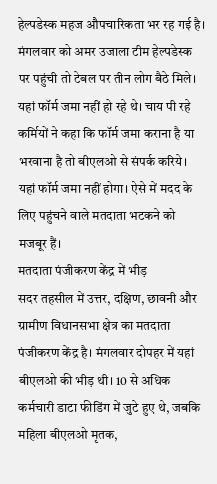हेल्पडेस्क महज औपचारिकता भर रह गई है।
मंगलवार को अमर उजाला टीम हेल्पडेस्क पर पहुंची तो टेबल पर तीन लोग बैठे मिले। यहां फॉर्म जमा नहीं हो रहे थे। चाय पी रहे कर्मियों ने कहा कि फॉर्म जमा कराना है या भरवाना है तो बीएलओ से संपर्क करिये। यहां फॉर्म जमा नहीं होगा। ऐसे में मदद के लिए पहुंचने वाले मतदाता भटकने को मजबूर हैं।
मतदाता पंजीकरण केंद्र में भीड़
सदर तहसील में उत्तर, दक्षिण, छावनी और ग्रामीण विधानसभा क्षेत्र का मतदाता पंजीकरण केंद्र है। मंगलवार दोपहर में यहां बीएलओ की भीड़ थी। 10 से अधिक कर्मचारी डाटा फीडिंग में जुटे हुए थे, जबकि महिला बीएलओ मृतक,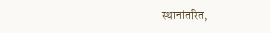स्थानांतरित,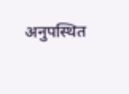अनुपस्थित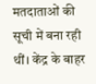मतदाताओं की सूची में बना रही थीं। केंद्र के बाहर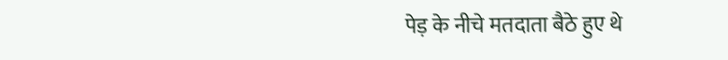पेड़ के नीचे मतदाता बैठे हुए थे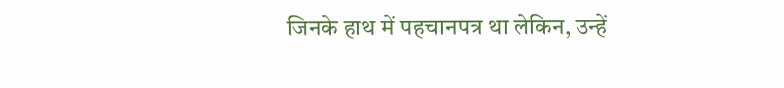जिनके हाथ में पहचानपत्र था लेकिन, उन्हें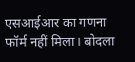एसआईआर का गणना फॉर्म नहीं मिला। बोदला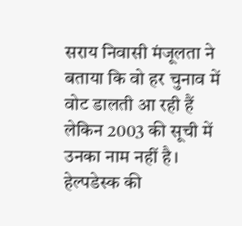सराय निवासी मंजूलता ने बताया कि वो हर चुनाव में वोट डालती आ रही हैं लेकिन 2003 की सूची में उनका नाम नहीं है।
हेल्पडेस्क की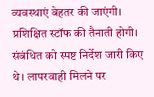व्यवस्थाएं बेहतर की जाएंगी। प्रशिक्षित स्टॉफ की तैनाती होगी। संबंधित को स्पष्ट निर्देश जारी किए थे। लापरवाही मिलने पर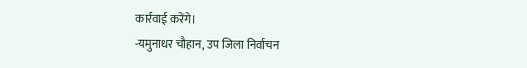कार्रवाई करेंगे।
-यमुनाधर चौहान, उप जिला निर्वाचन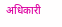अधिकारी